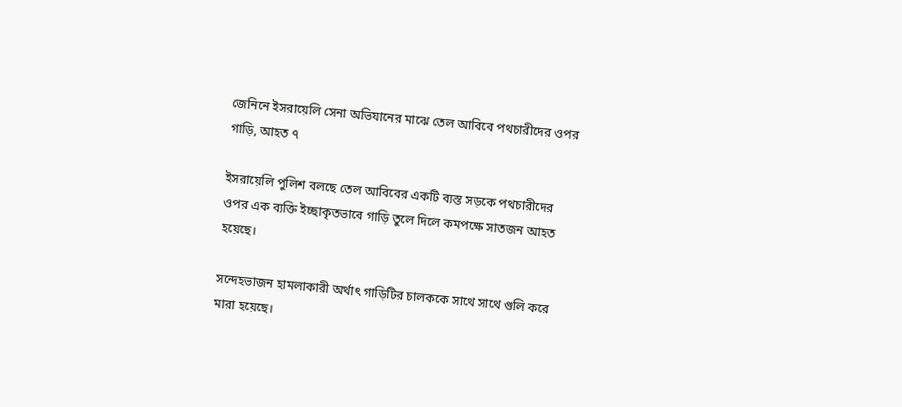জেনিনে ইসরায়েলি সেনা অভিযানের মাঝে তেল আবিবে পথচারীদের ওপর গাড়ি, আহত ৭

ইসরায়েলি পুলিশ বলছে তেল আবিবের একটি ব্যস্ত সড়কে পথচারীদের ওপর এক ব্যক্তি ইচ্ছাকৃতভাবে গাড়ি তুলে দিলে কমপক্ষে সাতজন আহত হয়েছে।

সন্দেহভাজন হামলাকারী অর্থাৎ গাড়িটির চালককে সাথে সাথে গুলি করে মারা হয়েছে।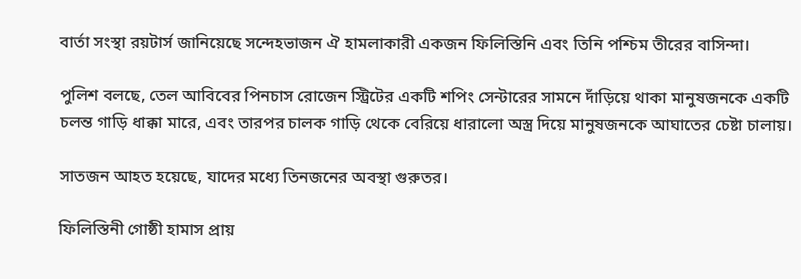বার্তা সংস্থা রয়টার্স জানিয়েছে সন্দেহভাজন ঐ হামলাকারী একজন ফিলিস্তিনি এবং তিনি পশ্চিম তীরের বাসিন্দা।

পুলিশ বলছে, তেল আবিবের পিনচাস রোজেন স্ট্রিটের একটি শপিং সেন্টারের সামনে দাঁড়িয়ে থাকা মানুষজনকে একটি চলন্ত গাড়ি ধাক্কা মারে, এবং তারপর চালক গাড়ি থেকে বেরিয়ে ধারালো অস্ত্র দিয়ে মানুষজনকে আঘাতের চেষ্টা চালায়।

সাতজন আহত হয়েছে, যাদের মধ্যে তিনজনের অবস্থা গুরুতর।

ফিলিস্তিনী গোষ্ঠী হামাস প্রায়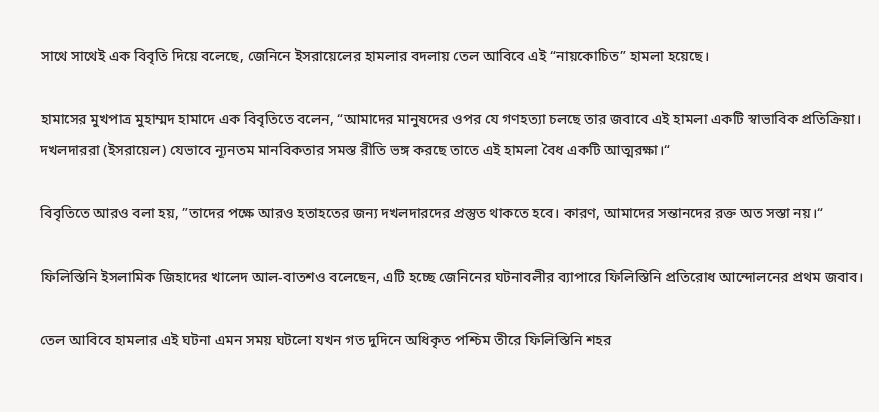সাথে সাথেই এক বিবৃতি দিয়ে বলেছে, জেনিনে ইসরায়েলের হামলার বদলায় তেল আবিবে এই “নায়কোচিত” হামলা হয়েছে।

হামাসের মুখপাত্র মুহাম্মদ হামাদে এক বিবৃতিতে বলেন, “আমাদের মানুষদের ওপর যে গণহত্যা চলছে তার জবাবে এই হামলা একটি স্বাভাবিক প্রতিক্রিয়া। দখলদাররা (ইসরায়েল) যেভাবে ন্যূনতম মানবিকতার সমস্ত রীতি ভঙ্গ করছে তাতে এই হামলা বৈধ একটি আত্মরক্ষা।“

বিবৃতিতে আরও বলা হয়, ”তাদের পক্ষে আরও হতাহতের জন্য দখলদারদের প্রস্তুত থাকতে হবে। কারণ, আমাদের সন্তানদের রক্ত অত সস্তা নয়।“

ফিলিস্তিনি ইসলামিক জিহাদের খালেদ আল-বাতশও বলেছেন, এটি হচ্ছে জেনিনের ঘটনাবলীর ব্যাপারে ফিলিস্তিনি প্রতিরোধ আন্দোলনের প্রথম জবাব।

তেল আবিবে হামলার এই ঘটনা এমন সময় ঘটলো যখন গত দুদিনে অধিকৃত পশ্চিম তীরে ফিলিস্তিনি শহর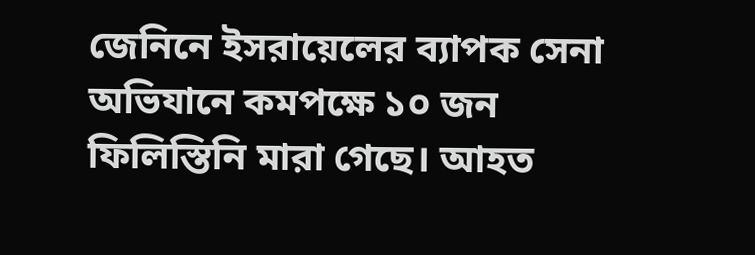জেনিনে ইসরায়েলের ব্যাপক সেনা অভিযানে কমপক্ষে ১০ জন ফিলিস্তিনি মারা গেছে। আহত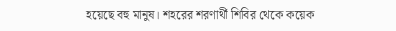হয়েছে বহু মানুষ। শহরের শরণার্থী শিবির থেকে কয়েক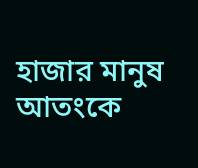হাজার মানুষ আতংকে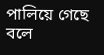পালিয়ে গেছে বলে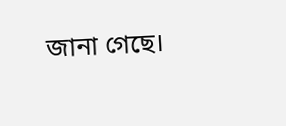জানা গেছে।